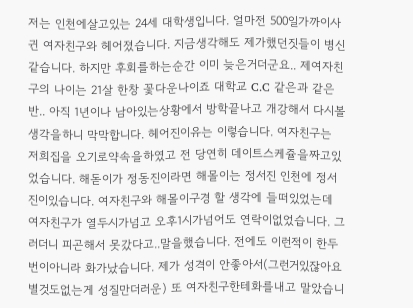저는 인천에살고있는 24세 대학생입니다. 얼마전 500일가까이사귄 여자친구와 헤어졌습니다. 지금생각해도 제가했던짓들이 병신같습니다. 하지만 후회를하는순간 이미 늦은거더군요.. 제여자친구의 나이는 21살 한창 꽃다운나이죠 대학교 C.C 같은과 같은반.. 아직 1년이나 남아있는상황에서 방학끝나고 개강해서 다시볼생각을하니 막막합니다. 헤어진이유는 이렇습니다. 여자친구는 저희집을 오기로약속을하였고 전 당연히 데이트스케쥴을짜고있었습니다. 해돋이가 정동진이라면 해몰이는 정서진 인천에 정서진이있습니다. 여자친구와 해몰이구경 할 생각에 들떠있었는데 여자친구가 열두시가넘고 오후1시가넘어도 연락이없었습니다. 그러더니 피곤해서 못갔다고..말을했습니다. 전에도 이런적이 한두번이아니라 화가났습니다. 제가 성격이 안좋아서(그런거있잖아요 별것도없는게 성질만더러운) 또 여자친구한테화를내고 말았습니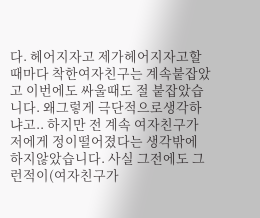다. 헤어지자고 제가헤어지자고할때마다 착한여자친구는 계속붙잡았고 이번에도 싸울때도 절 붙잡았습니다. 왜그렇게 극단적으로생각하냐고.. 하지만 전 계속 여자친구가 저에게 정이떨어졌다는 생각밖에 하지않았습니다. 사실 그전에도 그런적이(여자친구가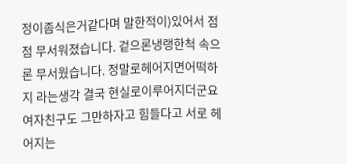정이좀식은거같다며 말한적이)있어서 점점 무서워졌습니다. 겉으론냉랭한척 속으론 무서웠습니다. 정말로헤어지면어떡하지 라는생각 결국 현실로이루어지더군요 여자친구도 그만하자고 힘들다고 서로 헤어지는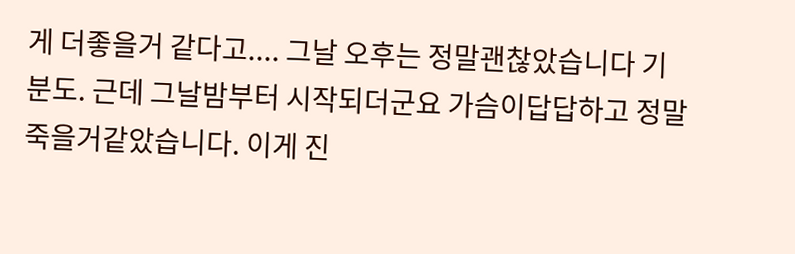게 더좋을거 같다고.... 그날 오후는 정말괜찮았습니다 기분도. 근데 그날밤부터 시작되더군요 가슴이답답하고 정말 죽을거같았습니다. 이게 진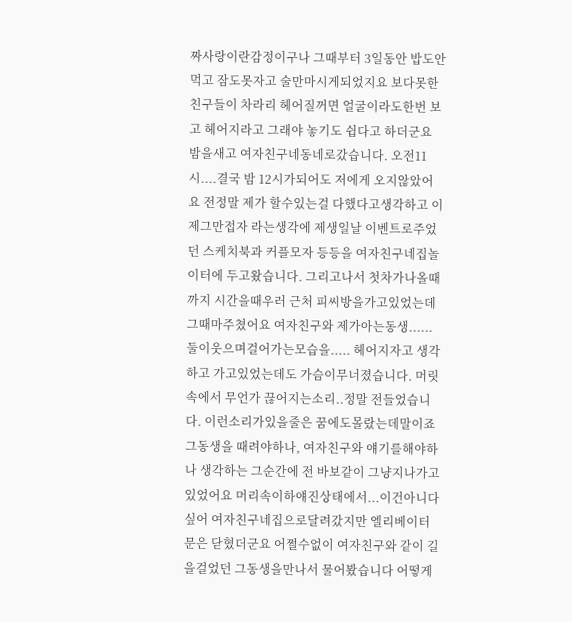짜사랑이란감정이구나 그때부터 3일동안 밥도안먹고 잠도못자고 술만마시게되었지요 보다못한친구들이 차라리 헤어질꺼면 얼굴이라도한번 보고 헤어지라고 그래야 놓기도 쉽다고 하더군요 밤을새고 여자친구네동네로갔습니다. 오전11시....결국 밤 12시가되어도 저에게 오지않았어요 전정말 제가 할수있는걸 다했다고생각하고 이제그만접자 라는생각에 제생일날 이벤트로주었던 스케치북과 커플모자 등등을 여자친구네집놀이터에 두고왔습니다. 그리고나서 첫차가나올때까지 시간을때우러 근처 피씨방을가고있었는데 그때마주쳤어요 여자친구와 제가아는동생...... 둘이웃으며걸어가는모습을..... 헤어지자고 생각하고 가고있었는데도 가슴이무너졌습니다. 머릿속에서 무언가 끊어지는소리..정말 전들었습니다. 이런소리가있을줄은 꿈에도몰랐는데말이죠 그동생을 때려야하나, 여자친구와 얘기를해야하나 생각하는 그순간에 전 바보같이 그냥지나가고있었어요 머리속이하얘진상태에서...이건아니다싶어 여자친구네집으로달려갔지만 엘리베이터문은 닫혔더군요 어쩔수없이 여자친구와 같이 길을걸었던 그동생을만나서 물어봤습니다 어떻게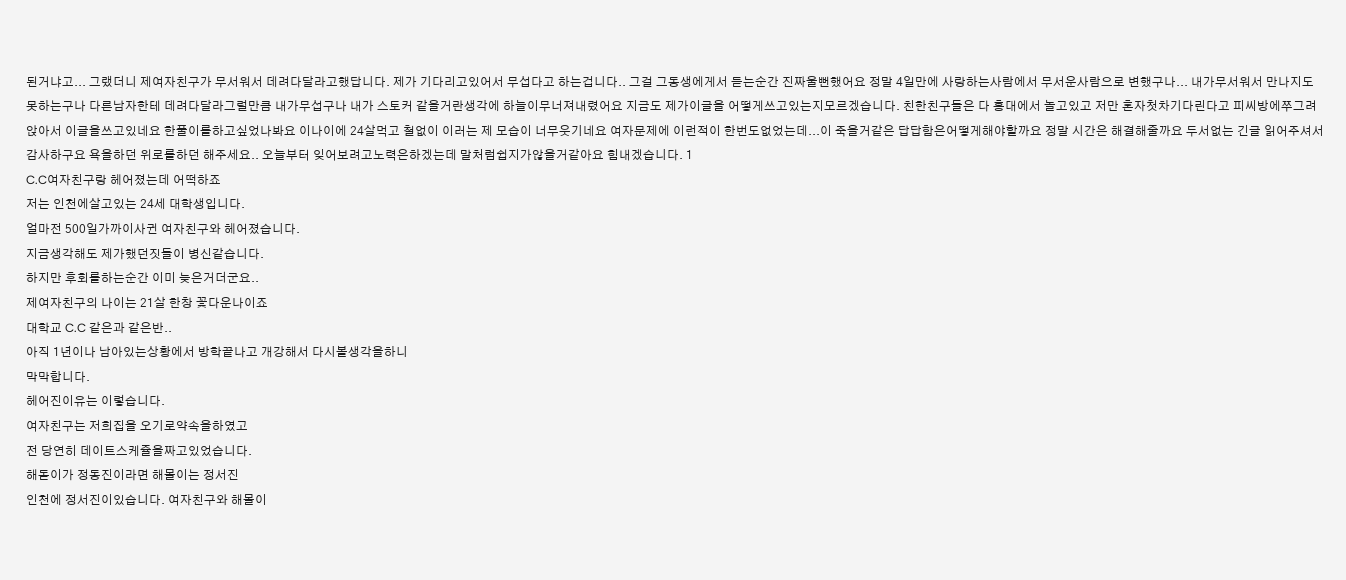된거냐고... 그랬더니 제여자친구가 무서워서 데려다달라고했답니다. 제가 기다리고있어서 무섭다고 하는겁니다.. 그걸 그동생에게서 듣는순간 진짜울뻔했어요 정말 4일만에 사랑하는사람에서 무서운사람으로 변했구나... 내가무서워서 만나지도못하는구나 다른남자한테 데려다달라그럴만큼 내가무섭구나 내가 스토커 같을거란생각에 하늘이무너져내렸어요 지금도 제가이글을 어떻게쓰고있는지모르겠습니다. 친한친구들은 다 홍대에서 놀고있고 저만 혼자첫차기다린다고 피씨방에쭈그려앉아서 이글을쓰고있네요 한풀이를하고싶었나봐요 이나이에 24살먹고 철없이 이러는 제 모습이 너무웃기네요 여자문제에 이런적이 한번도없었는데...이 죽을거같은 답답함은어떻게해야할까요 정말 시간은 해결해줄까요 두서없는 긴글 읽어주셔서 감사하구요 욕을하던 위로를하던 해주세요.. 오늘부터 잊어보려고노력은하겠는데 말처럼쉽지가않을거같아요 힘내겠습니다. 1
C.C여자친구랑 헤어졌는데 어떡하죠
저는 인천에살고있는 24세 대학생입니다.
얼마전 500일가까이사귄 여자친구와 헤어졌습니다.
지금생각해도 제가했던짓들이 병신같습니다.
하지만 후회를하는순간 이미 늦은거더군요..
제여자친구의 나이는 21살 한창 꽃다운나이죠
대학교 C.C 같은과 같은반..
아직 1년이나 남아있는상황에서 방학끝나고 개강해서 다시볼생각을하니
막막합니다.
헤어진이유는 이렇습니다.
여자친구는 저희집을 오기로약속을하였고
전 당연히 데이트스케쥴을짜고있었습니다.
해돋이가 정동진이라면 해몰이는 정서진
인천에 정서진이있습니다. 여자친구와 해몰이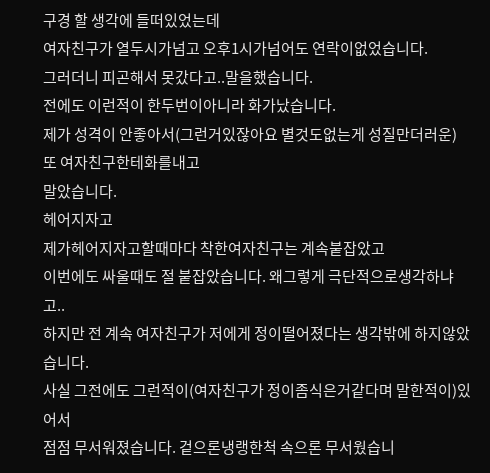구경 할 생각에 들떠있었는데
여자친구가 열두시가넘고 오후1시가넘어도 연락이없었습니다.
그러더니 피곤해서 못갔다고..말을했습니다.
전에도 이런적이 한두번이아니라 화가났습니다.
제가 성격이 안좋아서(그런거있잖아요 별것도없는게 성질만더러운) 또 여자친구한테화를내고
말았습니다.
헤어지자고
제가헤어지자고할때마다 착한여자친구는 계속붙잡았고
이번에도 싸울때도 절 붙잡았습니다. 왜그렇게 극단적으로생각하냐고..
하지만 전 계속 여자친구가 저에게 정이떨어졌다는 생각밖에 하지않았습니다.
사실 그전에도 그런적이(여자친구가 정이좀식은거같다며 말한적이)있어서
점점 무서워졌습니다. 겉으론냉랭한척 속으론 무서웠습니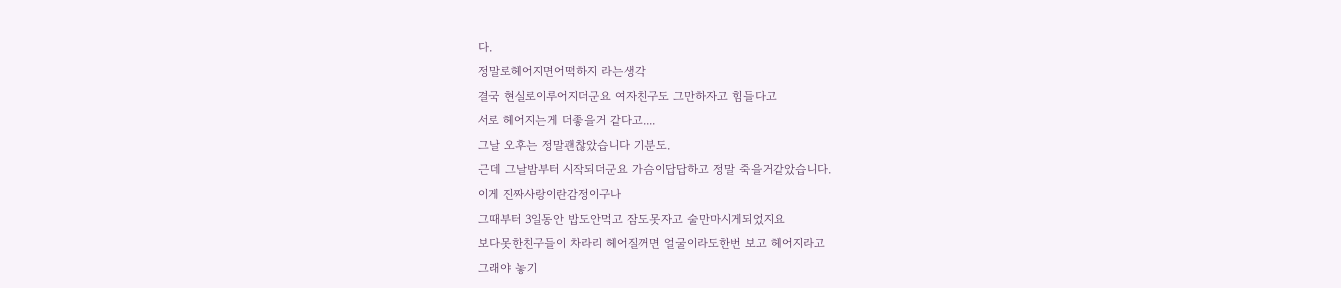다.
정말로헤어지면어떡하지 라는생각
결국 현실로이루어지더군요 여자친구도 그만하자고 힘들다고
서로 헤어지는게 더좋을거 같다고....
그날 오후는 정말괜찮았습니다 기분도.
근데 그날밤부터 시작되더군요 가슴이답답하고 정말 죽을거같았습니다.
이게 진짜사랑이란감정이구나
그때부터 3일동안 밥도안먹고 잠도못자고 술만마시게되었지요
보다못한친구들이 차라리 헤어질꺼면 얼굴이라도한번 보고 헤어지라고
그래야 놓기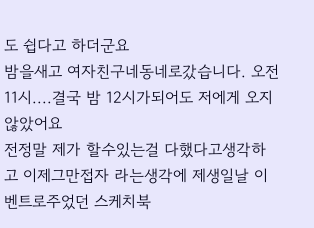도 쉽다고 하더군요
밤을새고 여자친구네동네로갔습니다. 오전11시....결국 밤 12시가되어도 저에게 오지않았어요
전정말 제가 할수있는걸 다했다고생각하고 이제그만접자 라는생각에 제생일날 이벤트로주었던 스케치북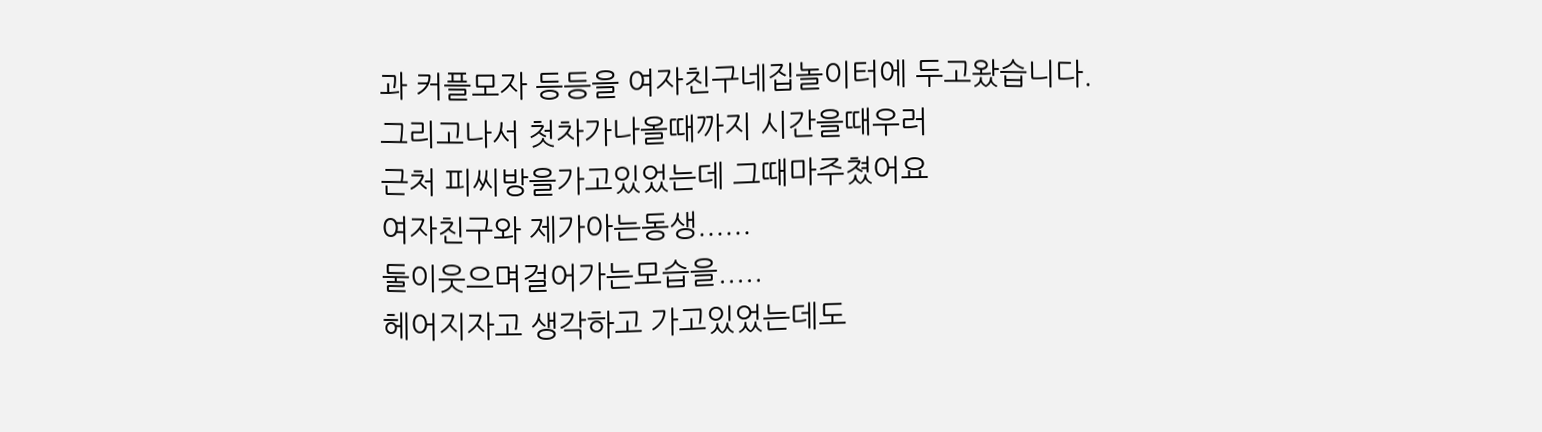과 커플모자 등등을 여자친구네집놀이터에 두고왔습니다.
그리고나서 첫차가나올때까지 시간을때우러
근처 피씨방을가고있었는데 그때마주쳤어요
여자친구와 제가아는동생......
둘이웃으며걸어가는모습을.....
헤어지자고 생각하고 가고있었는데도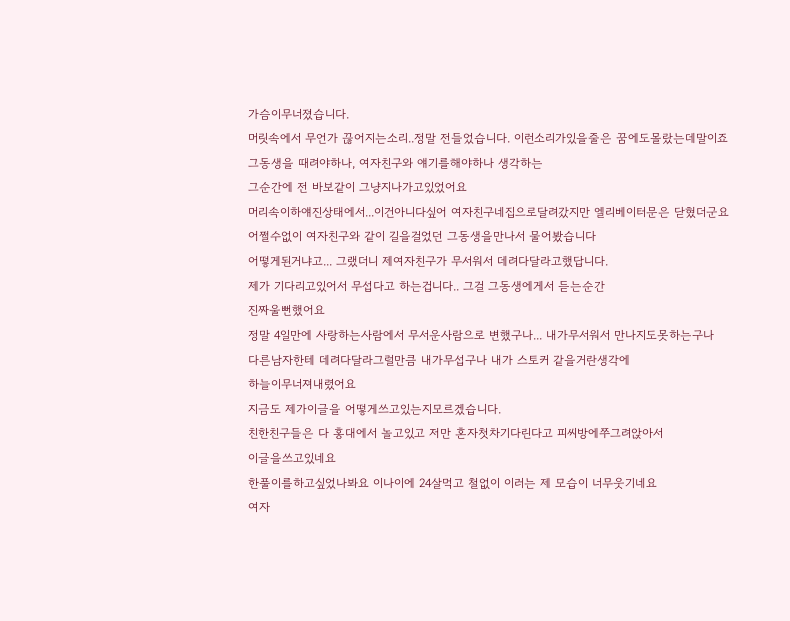가슴이무너졌습니다.
머릿속에서 무언가 끊어지는소리..정말 전들었습니다. 이런소리가있을줄은 꿈에도몰랐는데말이죠
그동생을 때려야하나, 여자친구와 얘기를해야하나 생각하는
그순간에 전 바보같이 그냥지나가고있었어요
머리속이하얘진상태에서...이건아니다싶어 여자친구네집으로달려갔지만 엘리베이터문은 닫혔더군요
어쩔수없이 여자친구와 같이 길을걸었던 그동생을만나서 물어봤습니다
어떻게된거냐고... 그랬더니 제여자친구가 무서워서 데려다달라고했답니다.
제가 기다리고있어서 무섭다고 하는겁니다.. 그걸 그동생에게서 듣는순간
진짜울뻔했어요
정말 4일만에 사랑하는사람에서 무서운사람으로 변했구나... 내가무서워서 만나지도못하는구나
다른남자한테 데려다달라그럴만큼 내가무섭구나 내가 스토커 같을거란생각에
하늘이무너져내렸어요
지금도 제가이글을 어떻게쓰고있는지모르겠습니다.
친한친구들은 다 홍대에서 놀고있고 저만 혼자첫차기다린다고 피씨방에쭈그려앉아서
이글을쓰고있네요
한풀이를하고싶었나봐요 이나이에 24살먹고 철없이 이러는 제 모습이 너무웃기네요
여자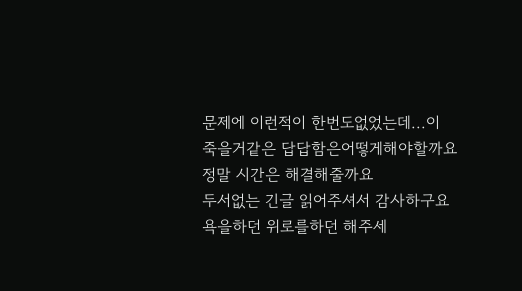문제에 이런적이 한번도없었는데...이 죽을거같은 답답함은어떻게해야할까요
정말 시간은 해결해줄까요
두서없는 긴글 읽어주셔서 감사하구요 욕을하던 위로를하던 해주세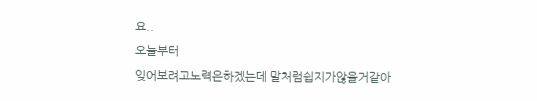요..
오늘부터
잊어보려고노력은하겠는데 말처럼쉽지가않을거같아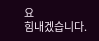요
힘내겠습니다.